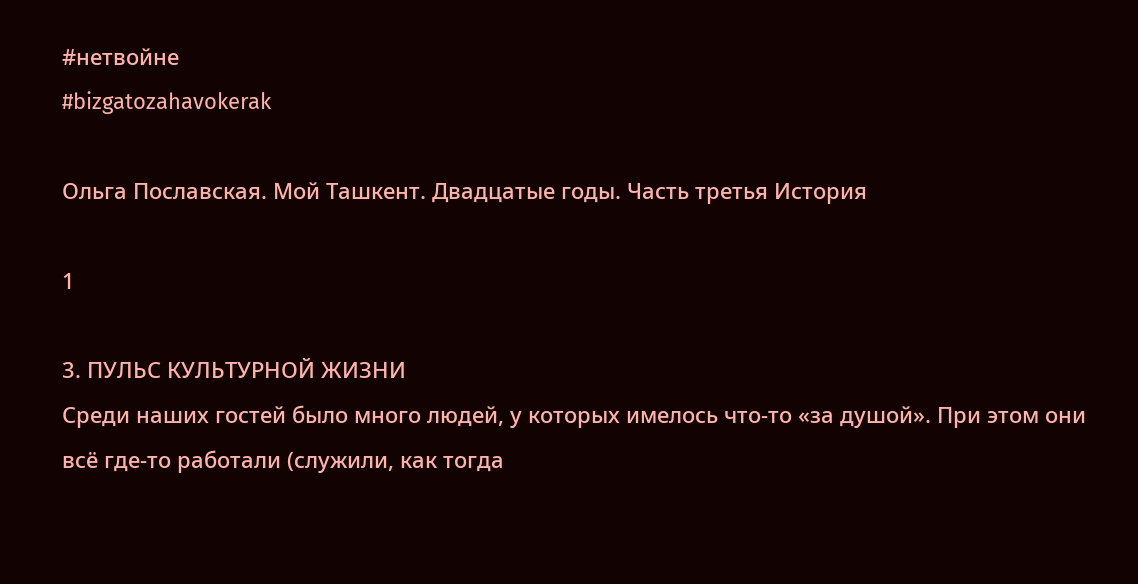#нетвойне
#bizgatozahavokerak

Ольга Пославская. Мой Ташкент. Двадцатые годы. Часть третья История

1

3. ПУЛЬС КУЛЬТУРНОЙ ЖИЗНИ
Среди наших гостей было много людей, у которых имелось что-то «за душой». При этом они всё где-то работали (служили, как тогда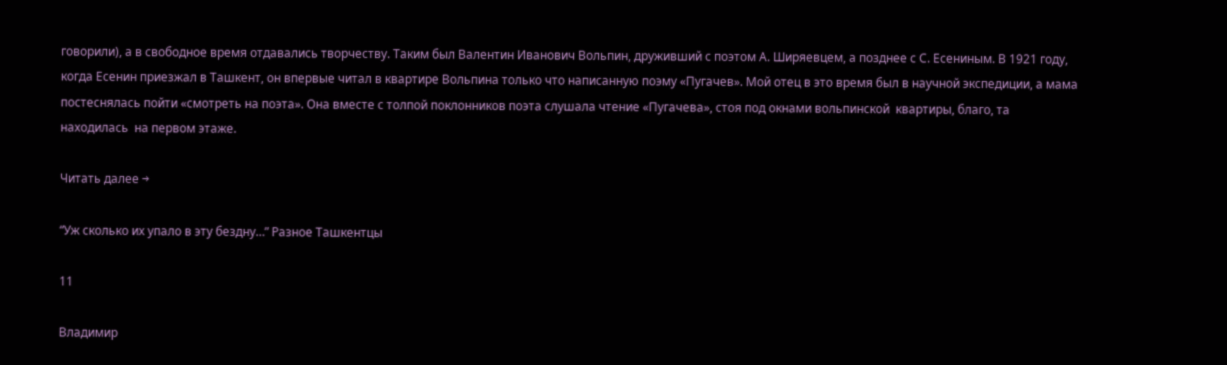говорили), а в свободное время отдавались творчеству. Таким был Валентин Иванович Вольпин, друживший с поэтом А. Ширяевцем, а позднее с С. Есениным. В 1921 году, когда Есенин приезжал в Ташкент, он впервые читал в квартире Вольпина только что написанную поэму «Пугачев». Мой отец в это время был в научной экспедиции, а мама постеснялась пойти «смотреть на поэта». Она вместе с толпой поклонников поэта слушала чтение «Пугачева», стоя под окнами вольпинской  квартиры, благо, та находилась  на первом этаже.

Читать далее →

“Уж сколько их упало в эту бездну…” Разное Ташкентцы

11

Владимир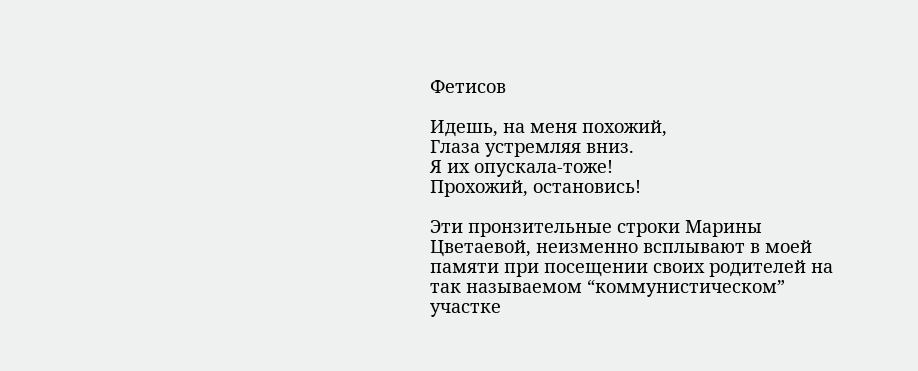Фетисов

Идешь, на меня похожий,
Глаза устремляя вниз.
Я их опускала-тоже!
Прохожий, остановись!

Эти пронзительные строки Марины Цветаевой, неизменно всплывают в моей памяти при посещении своих родителей на так называемом “коммунистическом” участке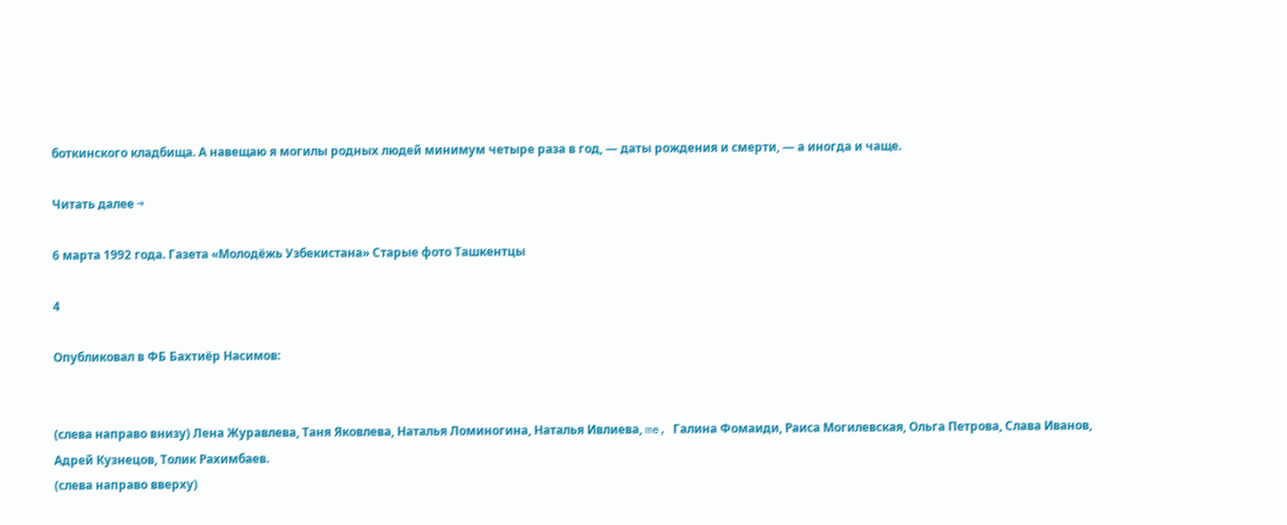боткинского кладбища. А навещаю я могилы родных людей минимум четыре раза в год, — даты рождения и смерти, — а иногда и чаще.

Читать далее →

6 марта 1992 года. Газета «Молодёжь Узбекистана» Старые фото Ташкентцы

4

Опубликовал в ФБ Бахтиёр Насимов:


(слева направо внизу) Лена Журавлева, Таня Яковлева, Наталья Ломиногина, Наталья Ивлиева, me, Галина Фомаиди, Раиса Могилевская, Ольга Петрова, Слава Иванов, Адрей Кузнецов, Толик Рахимбаев.
(слева направо вверху)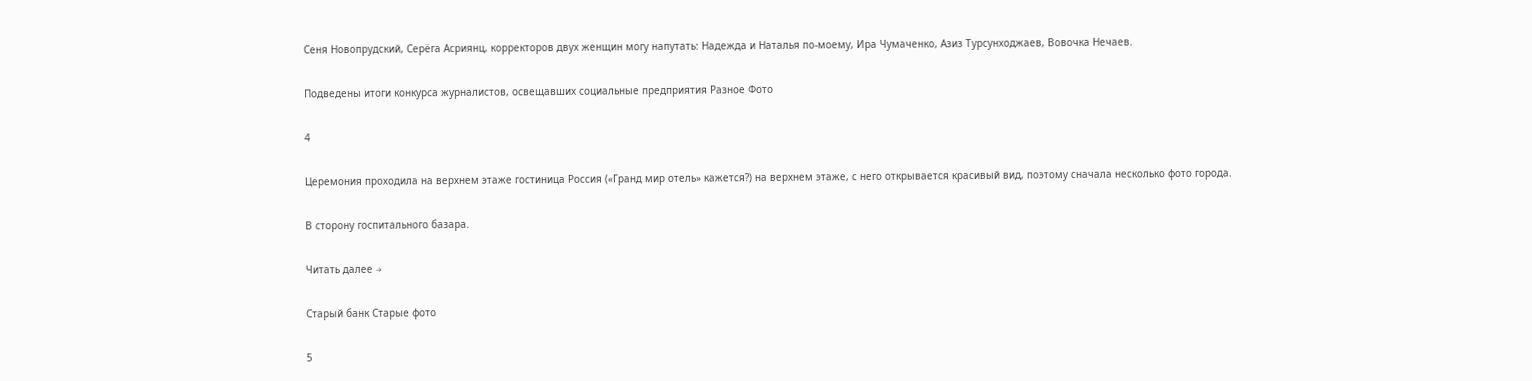Сеня Новопрудский, Серёга Асриянц, корректоров двух женщин могу напутать: Надежда и Наталья по-моему, Ира Чумаченко, Азиз Турсунходжаев, Вовочка Нечаев.

Подведены итоги конкурса журналистов, освещавших социальные предприятия Разное Фото

4

Церемония проходила на верхнем этаже гостиница Россия («Гранд мир отель» кажется?) на верхнем этаже, с него открывается красивый вид, поэтому сначала несколько фото города.

В сторону госпитального базара.

Читать далее →

Старый банк Старые фото

5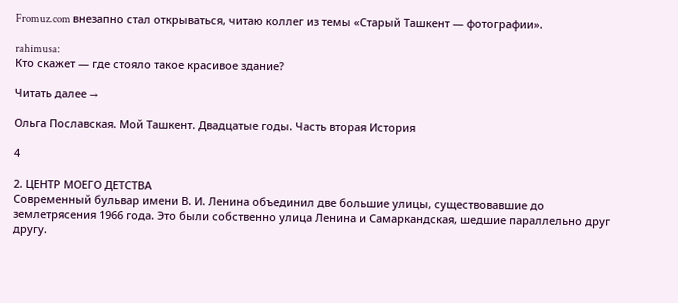Fromuz.com внезапно стал открываться, читаю коллег из темы «Старый Ташкент — фотографии».

rahimusa:
Кто скажет — где стояло такое красивое здание?

Читать далее →

Ольга Пославская. Мой Ташкент. Двадцатые годы. Часть вторая История

4

2. ЦЕНТР МОЕГО ДЕТСТВА
Современный бульвар имени В. И. Ленина объединил две большие улицы, существовавшие до землетрясения 1966 года. Это были собственно улица Ленина и Самаркандская, шедшие параллельно друг другу.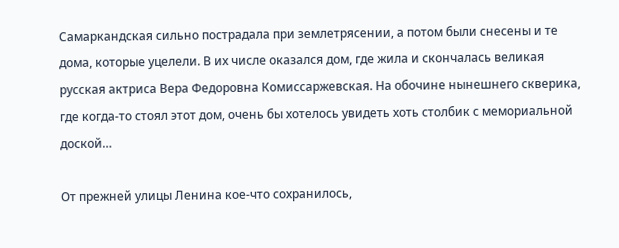Самаркандская сильно пострадала при землетрясении, а потом были снесены и те дома, которые уцелели. В их числе оказался дом, где жила и скончалась великая русская актриса Вера Федоровна Комиссаржевская. На обочине нынешнего скверика, где когда-то стоял этот дом, очень бы хотелось увидеть хоть столбик с мемориальной доской…

От прежней улицы Ленина кое-что сохранилось,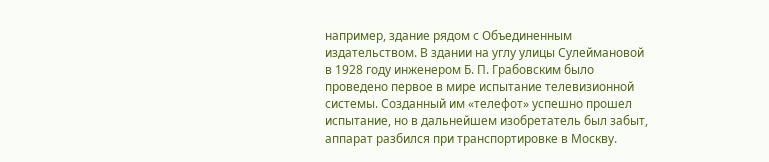например, здание рядом с Объединенным издательством. В здании на углу улицы Сулеймановой в 1928 году инженером Б. П. Грабовским было проведено первое в мире испытание телевизионной системы. Созданный им «телефот» успешно прошел испытание, но в дальнейшем изобретатель был забыт, аппарат разбился при транспортировке в Москву.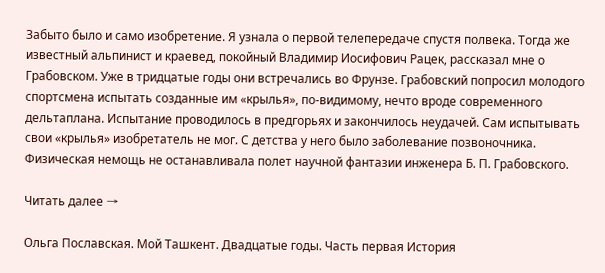Забыто было и само изобретение. Я узнала о первой телепередаче спустя полвека. Тогда же известный альпинист и краевед, покойный Владимир Иосифович Рацек, рассказал мне о Грабовском. Уже в тридцатые годы они встречались во Фрунзе. Грабовский попросил молодого спортсмена испытать созданные им «крылья», по-видимому, нечто вроде современного дельтаплана. Испытание проводилось в предгорьях и закончилось неудачей. Сам испытывать свои «крылья» изобретатель не мог. С детства у него было заболевание позвоночника. Физическая немощь не останавливала полет научной фантазии инженера Б. П. Грабовского.

Читать далее →

Ольга Пославская. Мой Ташкент. Двадцатые годы. Часть первая История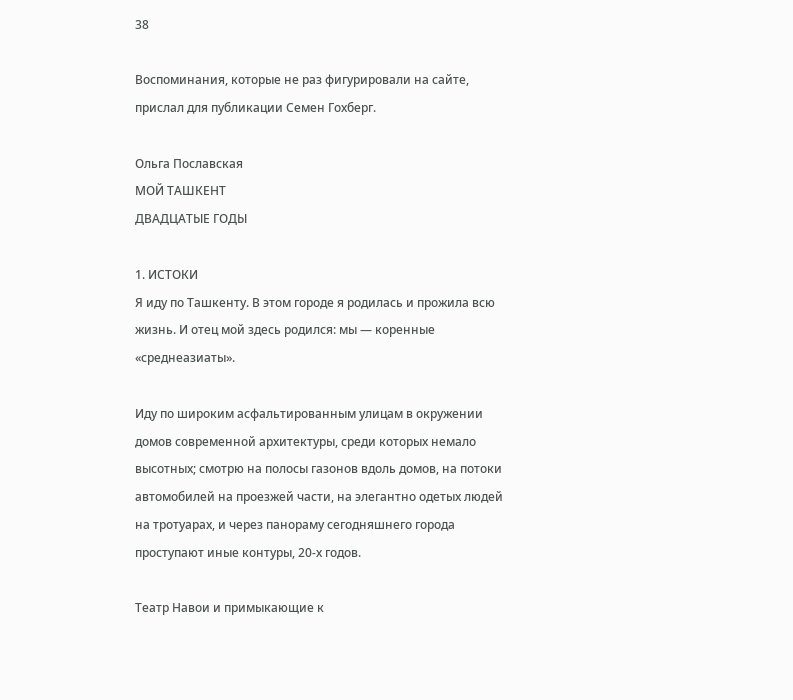38

Воспоминания, которые не раз фигурировали на сайте, прислал для публикации Семен Гохберг.

Ольга Пославская
МОЙ ТАШКЕНТ
ДВАДЦАТЫЕ ГОДЫ

1. ИСТОКИ
Я иду по Ташкенту. В этом городе я родилась и прожила всю жизнь. И отец мой здесь родился: мы — коренные «среднеазиаты».

Иду по широким асфальтированным улицам в окружении домов современной архитектуры, среди которых немало высотных; смотрю на полосы газонов вдоль домов, на потоки автомобилей на проезжей части, на элегантно одетых людей на тротуарах, и через панораму сегодняшнего города проступают иные контуры, 20-х годов.

Театр Навои и примыкающие к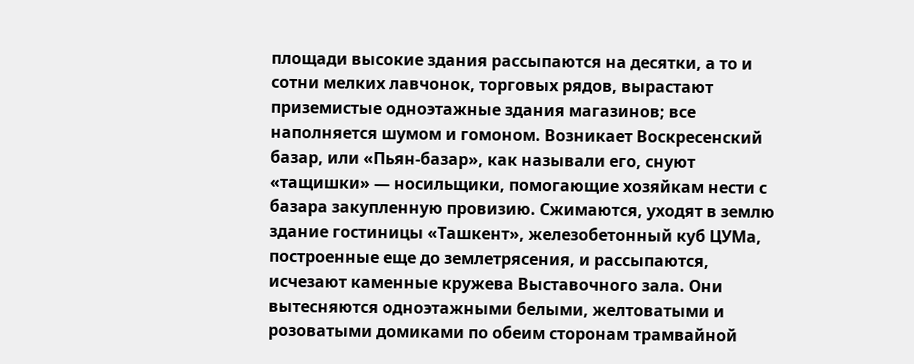площади высокие здания рассыпаются на десятки, а то и сотни мелких лавчонок, торговых рядов, вырастают приземистые одноэтажные здания магазинов; все наполняется шумом и гомоном. Возникает Воскресенский базар, или «Пьян-базар», как называли его, снуют «тащишки» — носильщики, помогающие хозяйкам нести с базара закупленную провизию. Сжимаются, уходят в землю здание гостиницы «Ташкент», железобетонный куб ЦУМа, построенные еще до землетрясения, и рассыпаются, исчезают каменные кружева Выставочного зала. Они вытесняются одноэтажными белыми, желтоватыми и розоватыми домиками по обеим сторонам трамвайной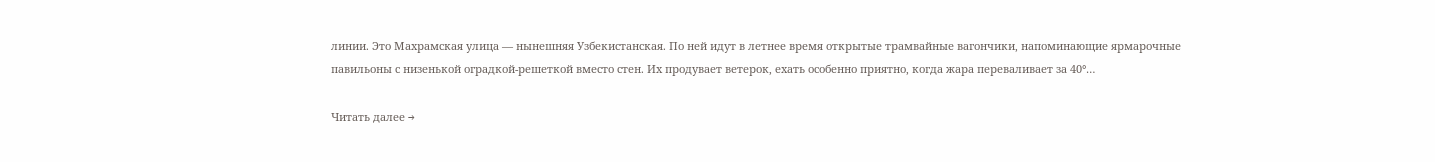линии. Это Махрамская улица — нынешняя Узбекистанская. По ней идут в летнее время открытые трамвайные вагончики, напоминающие ярмарочные павильоны с низенькой оградкой-решеткой вместо стен. Их продувает ветерок, ехать особенно приятно, когда жара переваливает за 40°…

Читать далее →